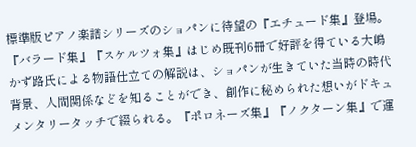標準版ピアノ楽譜シリーズのショパンに待望の『エチュード集』登場。『バラード集』『スケルツォ集』はじめ既刊6冊で好評を得ている大嶋かず路氏による物語仕立ての解説は、ショパンが生きていた当時の時代背景、人間関係などを知ることができ、創作に秘められた想いがドキュメンタリータッチで綴られる。『ポロネーズ集』『ノクターン集』で運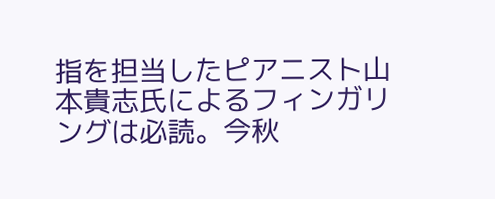指を担当したピアニスト山本貴志氏によるフィンガリングは必読。今秋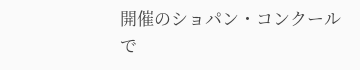開催のショパン・コンクールで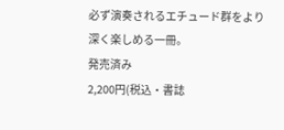必ず演奏されるエチュード群をより深く楽しめる一冊。
発売済み
2,200円(税込・書誌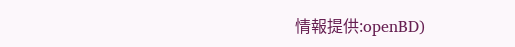情報提供:openBD)